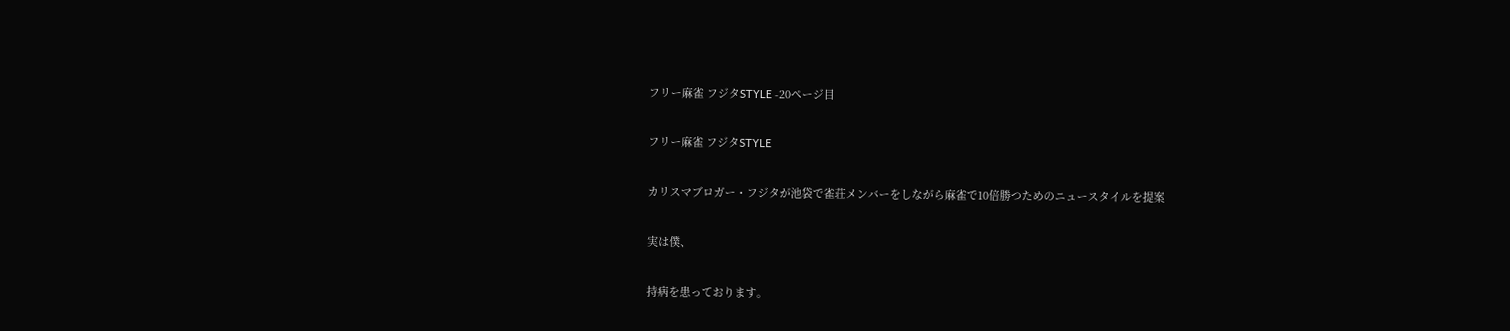フリー麻雀 フジタSTYLE -20ページ目

フリー麻雀 フジタSTYLE

カリスマブロガー・フジタが池袋で雀荘メンバーをしながら麻雀で10倍勝つためのニュースタイルを提案

実は僕、

持病を患っております。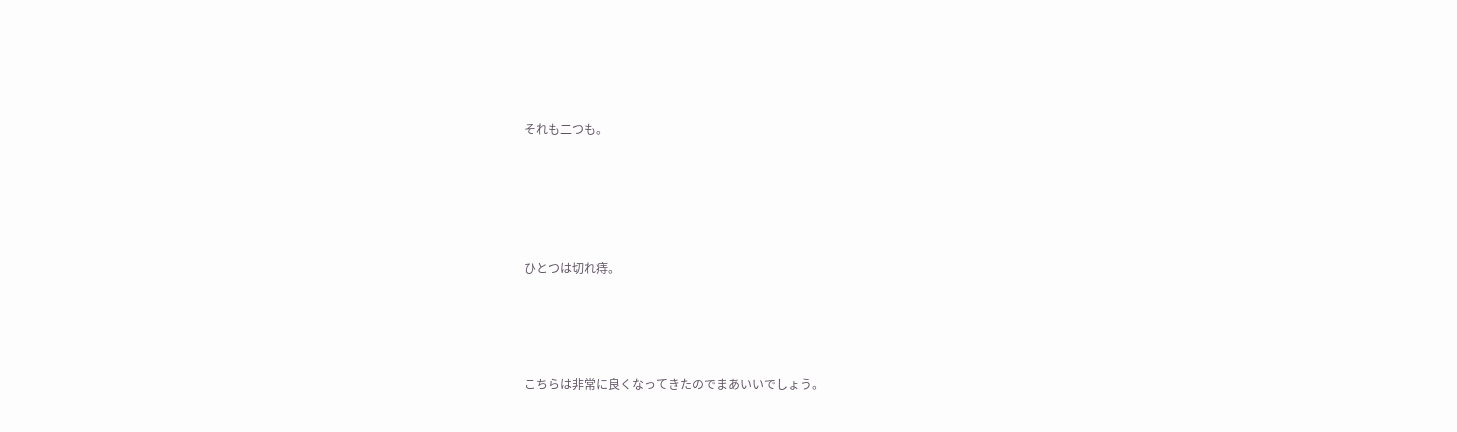それも二つも。





ひとつは切れ痔。




こちらは非常に良くなってきたのでまあいいでしょう。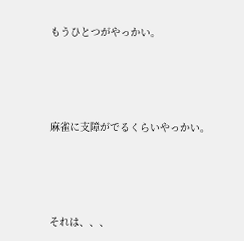もうひとつがやっかい。




麻雀に支障がでるくらいやっかい。




それは、、、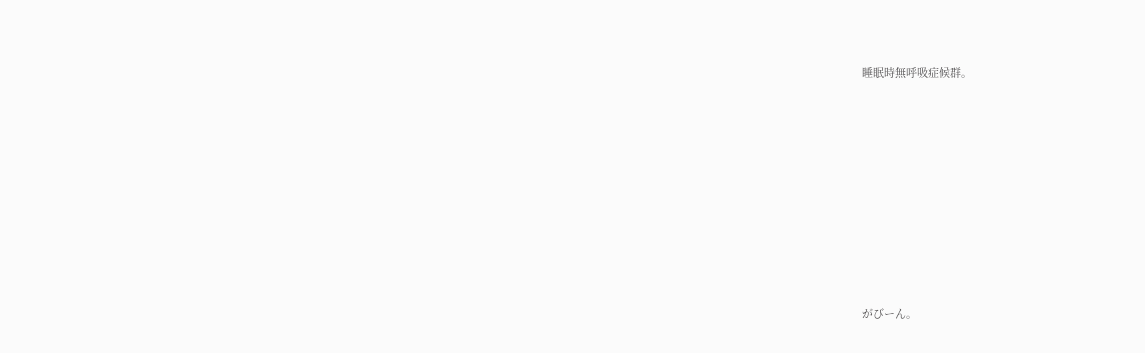睡眠時無呼吸症候群。














がびーん。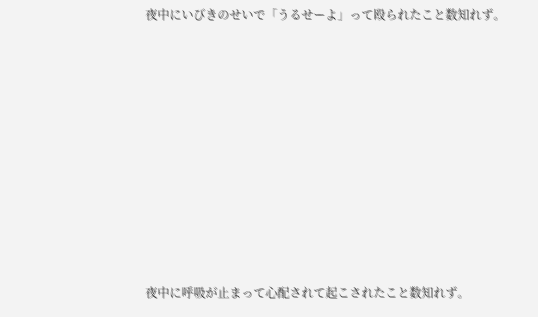夜中にいびきのせいで「うるせーよ」って殴られたこと数知れず。











夜中に呼吸が止まって心配されて起こされたこと数知れず。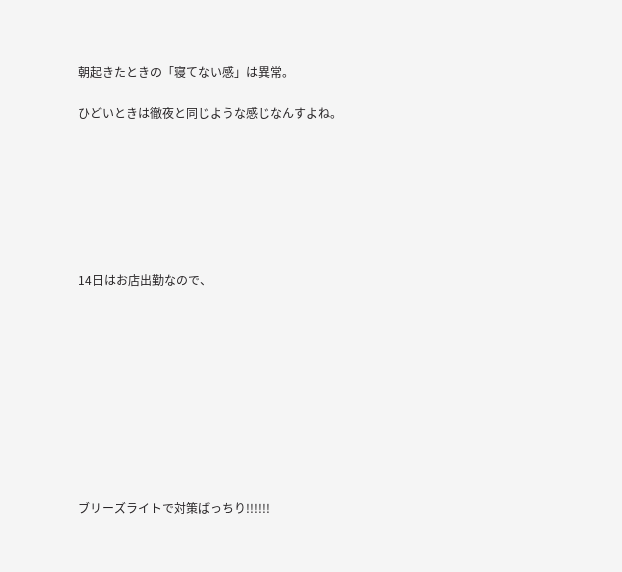朝起きたときの「寝てない感」は異常。

ひどいときは徹夜と同じような感じなんすよね。







14日はお店出勤なので、










ブリーズライトで対策ばっちり!!!!!!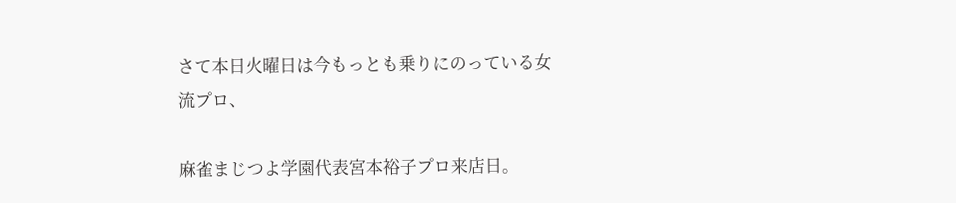さて本日火曜日は今もっとも乗りにのっている女流プロ、

麻雀まじつよ学園代表宮本裕子プロ来店日。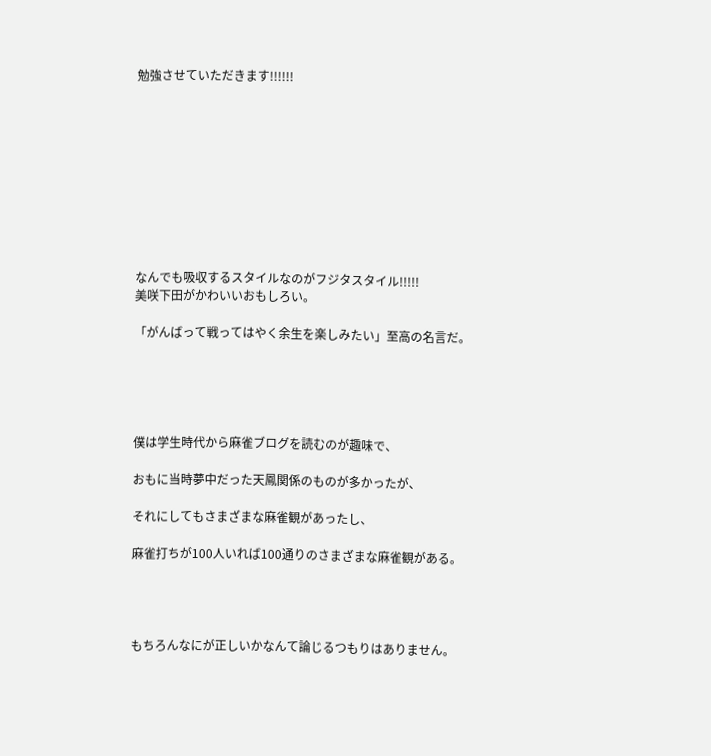勉強させていただきます!!!!!!










なんでも吸収するスタイルなのがフジタスタイル!!!!!
美咲下田がかわいいおもしろい。

「がんばって戦ってはやく余生を楽しみたい」至高の名言だ。





僕は学生時代から麻雀ブログを読むのが趣味で、

おもに当時夢中だった天鳳関係のものが多かったが、

それにしてもさまざまな麻雀観があったし、

麻雀打ちが100人いれば100通りのさまざまな麻雀観がある。




もちろんなにが正しいかなんて論じるつもりはありません。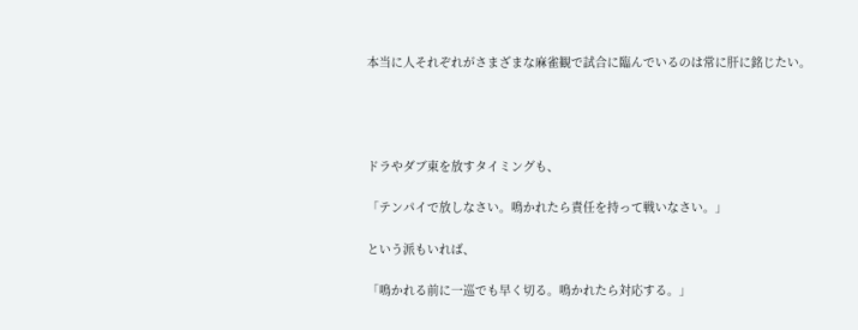本当に人それぞれがさまざまな麻雀観で試合に臨んでいるのは常に肝に銘じたい。




ドラやダブ東を放すタイミングも、

「テンパイで放しなさい。鳴かれたら責任を持って戦いなさい。」

という派もいれば、

「鳴かれる前に一巡でも早く切る。鳴かれたら対応する。」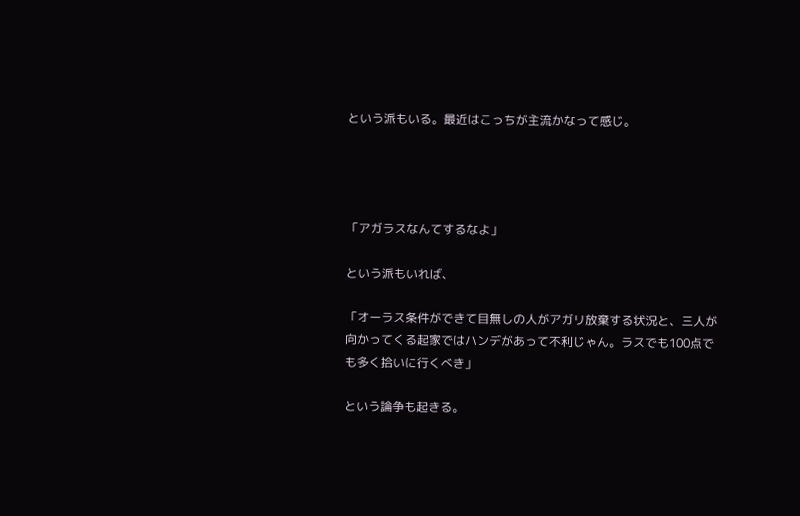という派もいる。最近はこっちが主流かなって感じ。




「アガラスなんてするなよ」

という派もいれば、

「オーラス条件ができて目無しの人がアガリ放棄する状況と、三人が向かってくる起家ではハンデがあって不利じゃん。ラスでも100点でも多く拾いに行くべき」

という論争も起きる。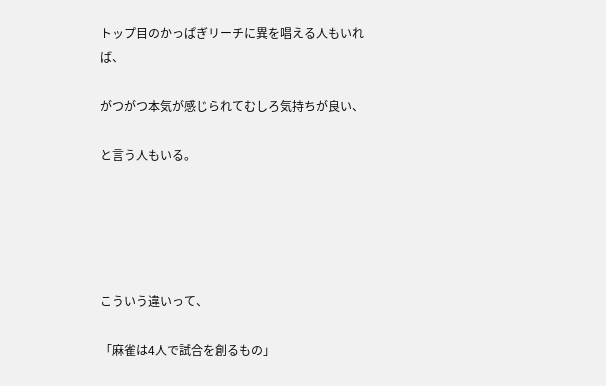トップ目のかっぱぎリーチに異を唱える人もいれば、

がつがつ本気が感じられてむしろ気持ちが良い、

と言う人もいる。





こういう違いって、

「麻雀は4人で試合を創るもの」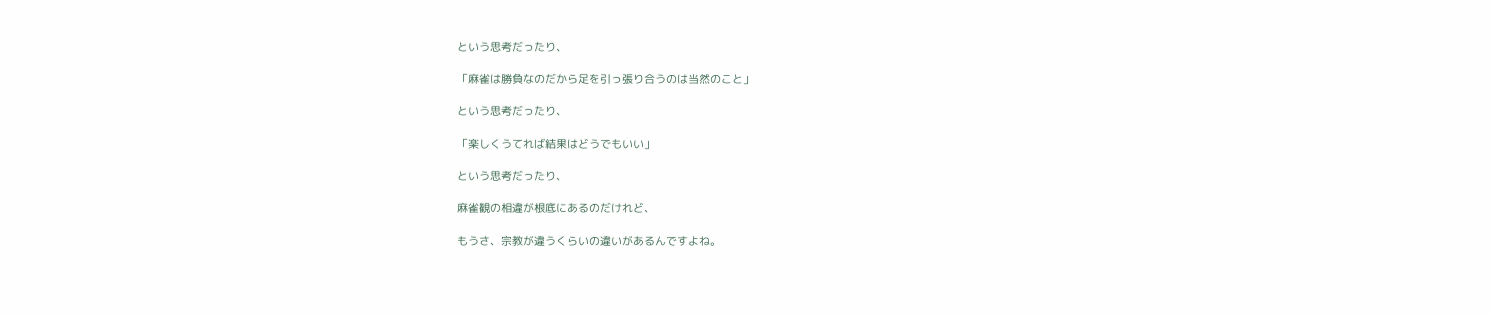という思考だったり、

「麻雀は勝負なのだから足を引っ張り合うのは当然のこと」

という思考だったり、

「楽しくうてれば結果はどうでもいい」

という思考だったり、

麻雀観の相違が根底にあるのだけれど、

もうさ、宗教が違うくらいの違いがあるんですよね。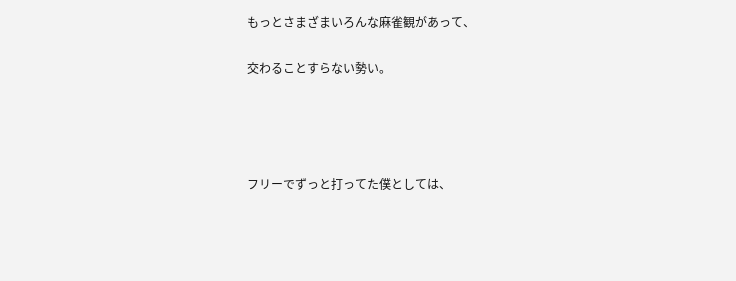もっとさまざまいろんな麻雀観があって、

交わることすらない勢い。




フリーでずっと打ってた僕としては、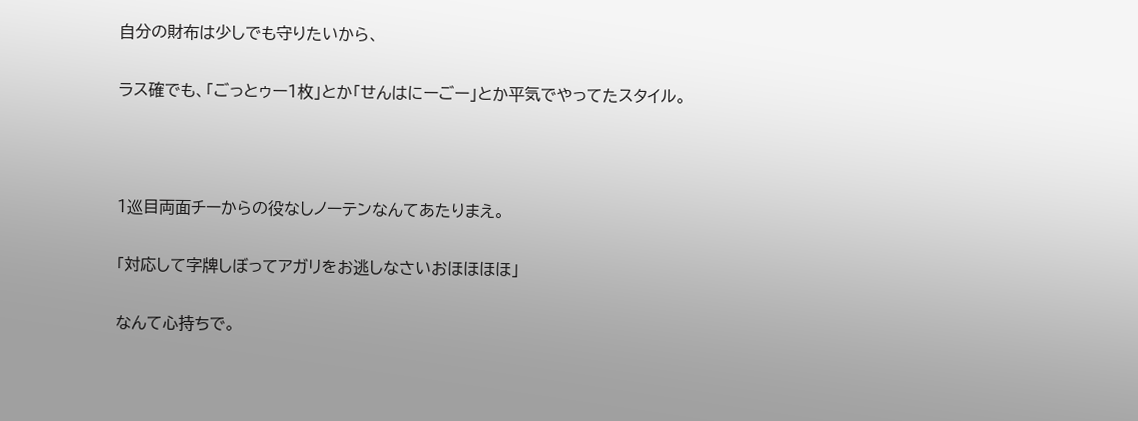自分の財布は少しでも守りたいから、

ラス確でも、「ごっとゥー1枚」とか「せんはにーごー」とか平気でやってたスタイル。



1巡目両面チーからの役なしノーテンなんてあたりまえ。

「対応して字牌しぼってアガリをお逃しなさいおほほほほ」

なんて心持ちで。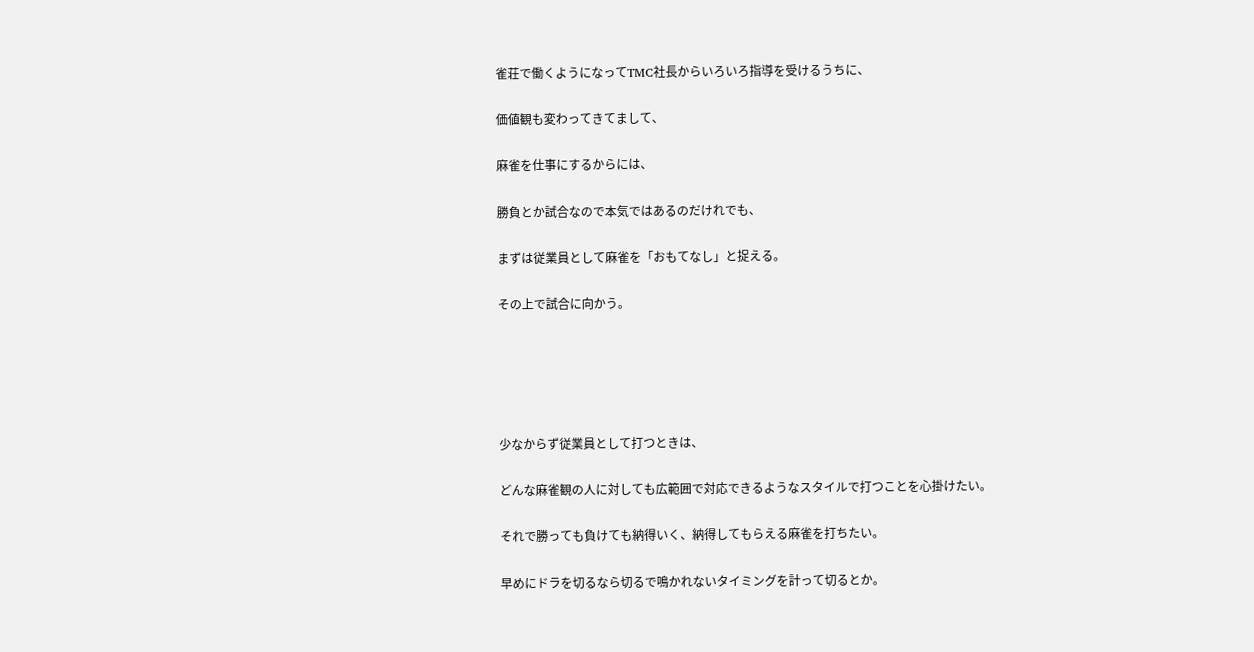雀荘で働くようになってTMC社長からいろいろ指導を受けるうちに、

価値観も変わってきてまして、

麻雀を仕事にするからには、

勝負とか試合なので本気ではあるのだけれでも、

まずは従業員として麻雀を「おもてなし」と捉える。

その上で試合に向かう。





少なからず従業員として打つときは、

どんな麻雀観の人に対しても広範囲で対応できるようなスタイルで打つことを心掛けたい。

それで勝っても負けても納得いく、納得してもらえる麻雀を打ちたい。

早めにドラを切るなら切るで鳴かれないタイミングを計って切るとか。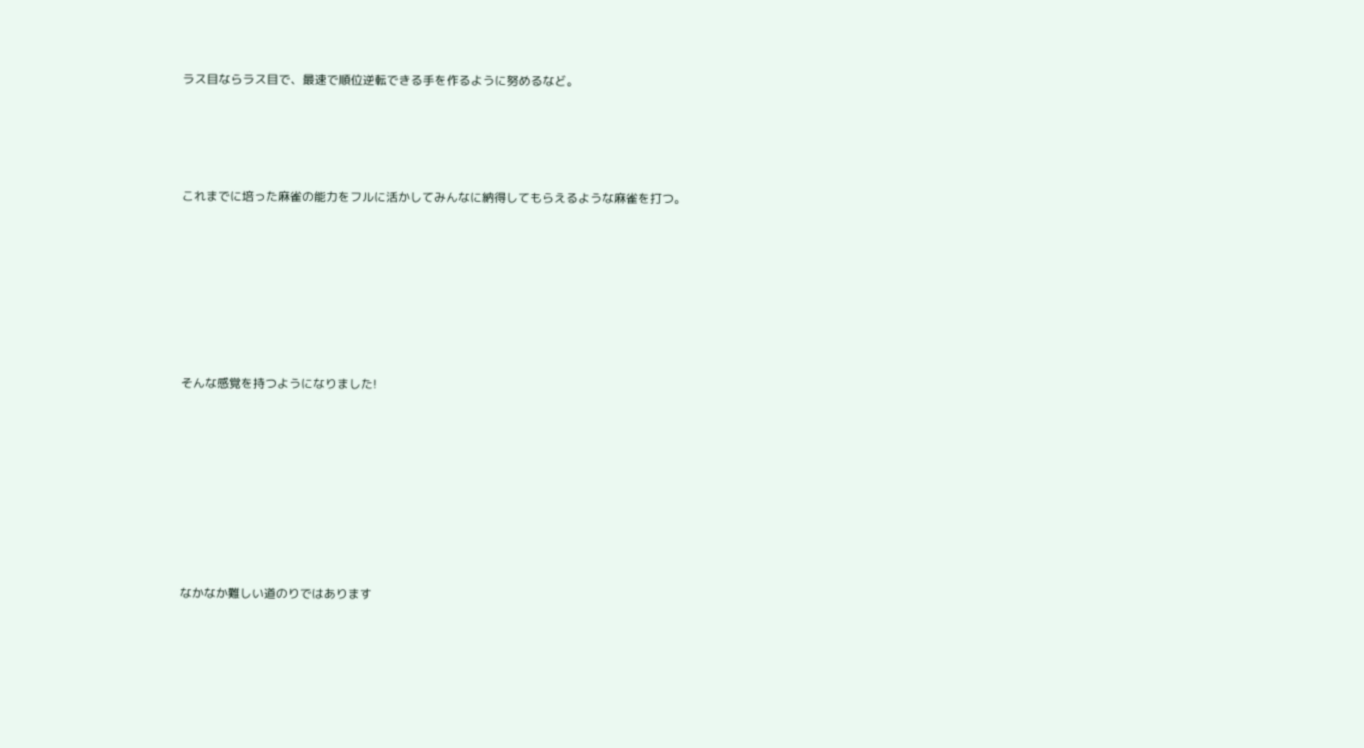ラス目ならラス目で、最速で順位逆転できる手を作るように努めるなど。




これまでに培った麻雀の能力をフルに活かしてみんなに納得してもらえるような麻雀を打つ。







そんな感覚を持つようになりました!








なかなか難しい道のりではあります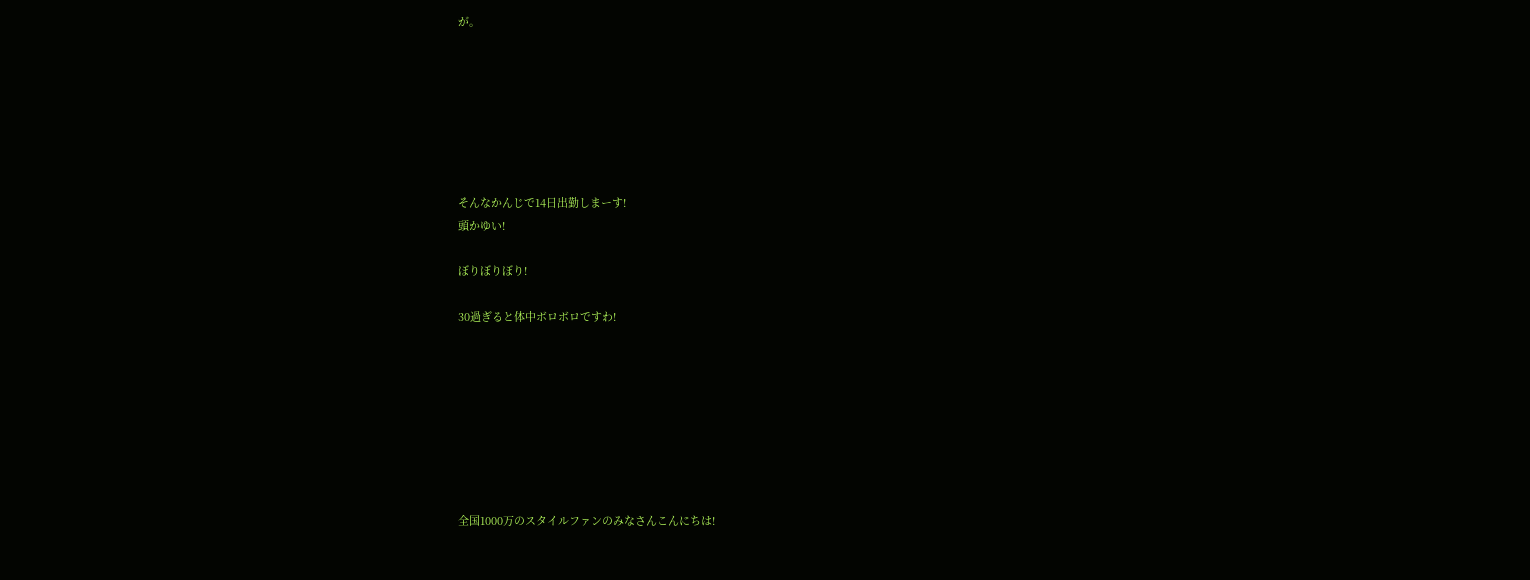が。







そんなかんじで14日出勤しまーす!
頭かゆい!

ぼりぼりぼり!

30過ぎると体中ボロボロですわ!








全国1000万のスタイルファンのみなさんこんにちは!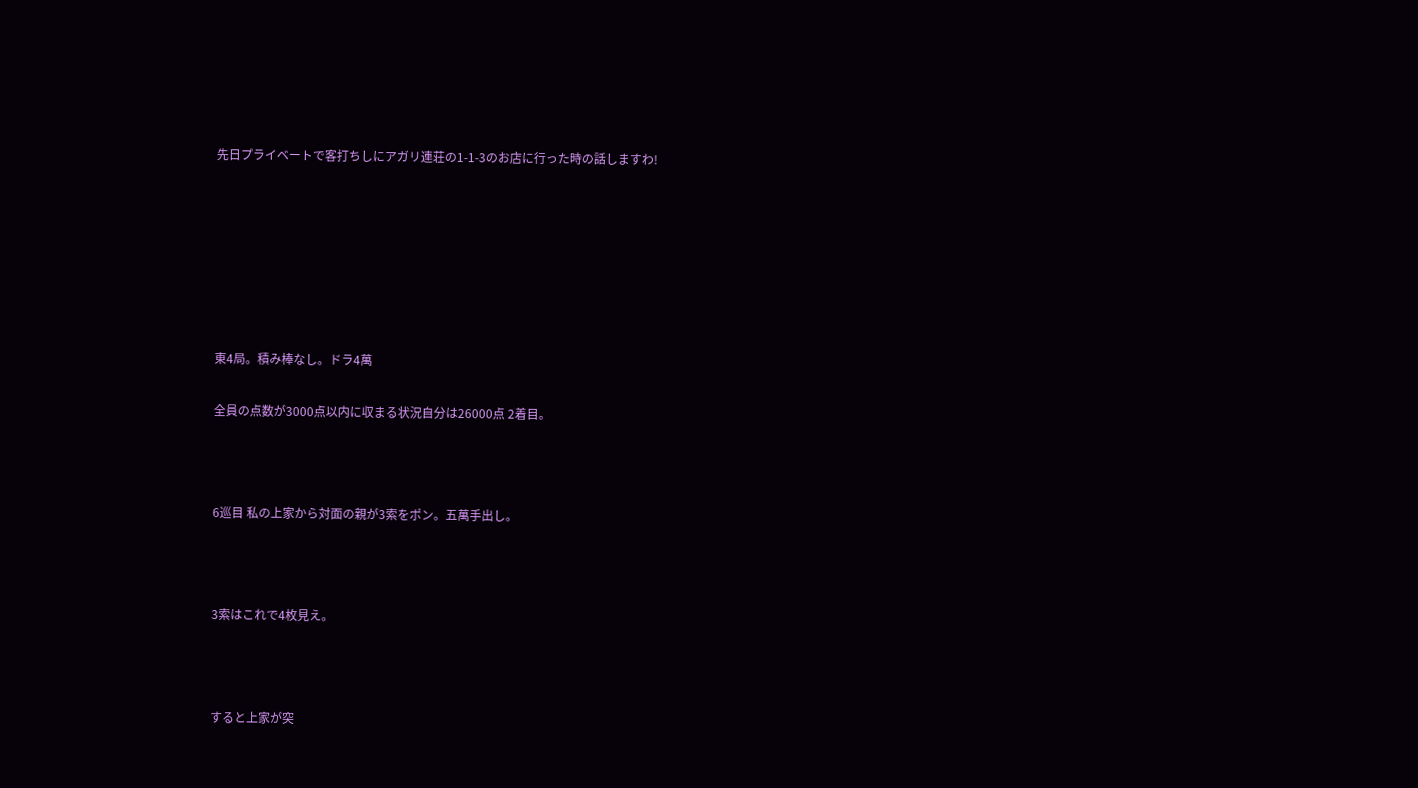先日プライベートで客打ちしにアガリ連荘の1-1-3のお店に行った時の話しますわ!







東4局。積み棒なし。ドラ4萬

全員の点数が3000点以内に収まる状況自分は26000点 2着目。



6巡目 私の上家から対面の親が3索をポン。五萬手出し。



3索はこれで4枚見え。



すると上家が突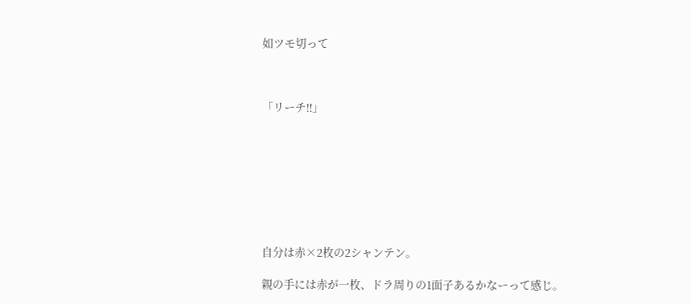如ツモ切って



「リーチ!!」








自分は赤×2枚の2シャンテン。

親の手には赤が一枚、ドラ周りの1面子あるかなーって感じ。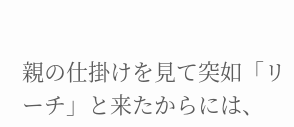親の仕掛けを見て突如「リーチ」と来たからには、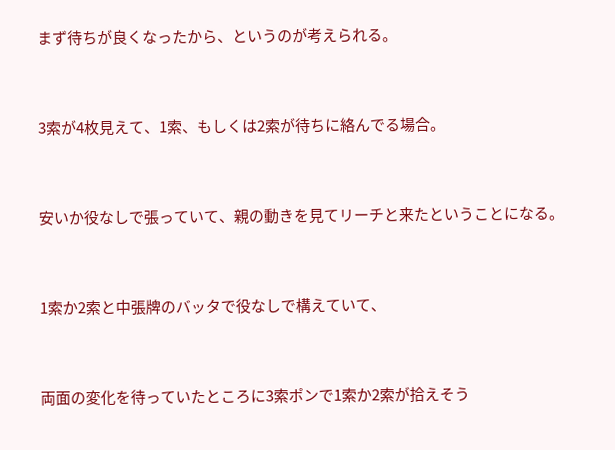まず待ちが良くなったから、というのが考えられる。



3索が4枚見えて、1索、もしくは2索が待ちに絡んでる場合。



安いか役なしで張っていて、親の動きを見てリーチと来たということになる。



1索か2索と中張牌のバッタで役なしで構えていて、



両面の変化を待っていたところに3索ポンで1索か2索が拾えそう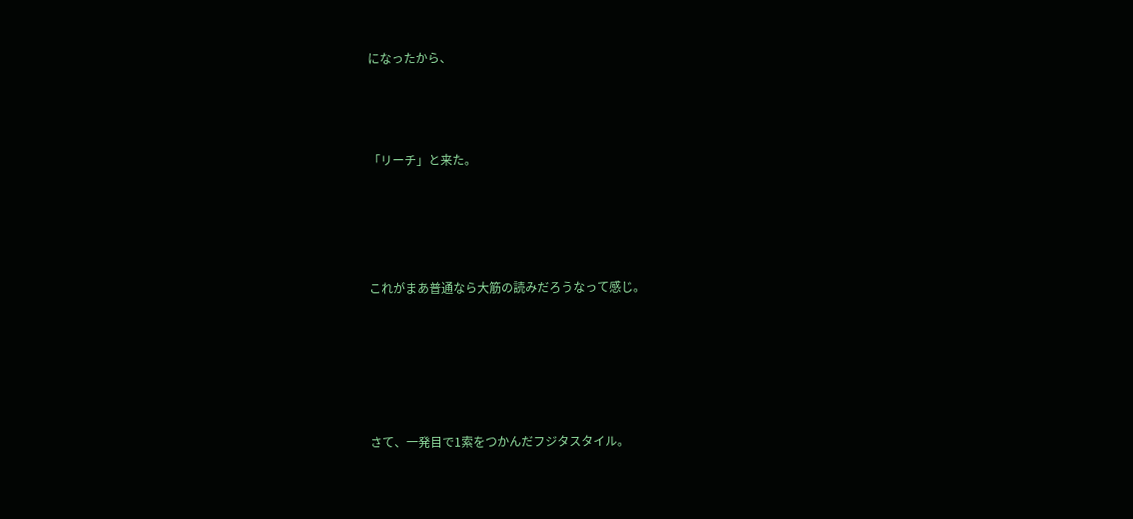になったから、



「リーチ」と来た。




これがまあ普通なら大筋の読みだろうなって感じ。





さて、一発目で1索をつかんだフジタスタイル。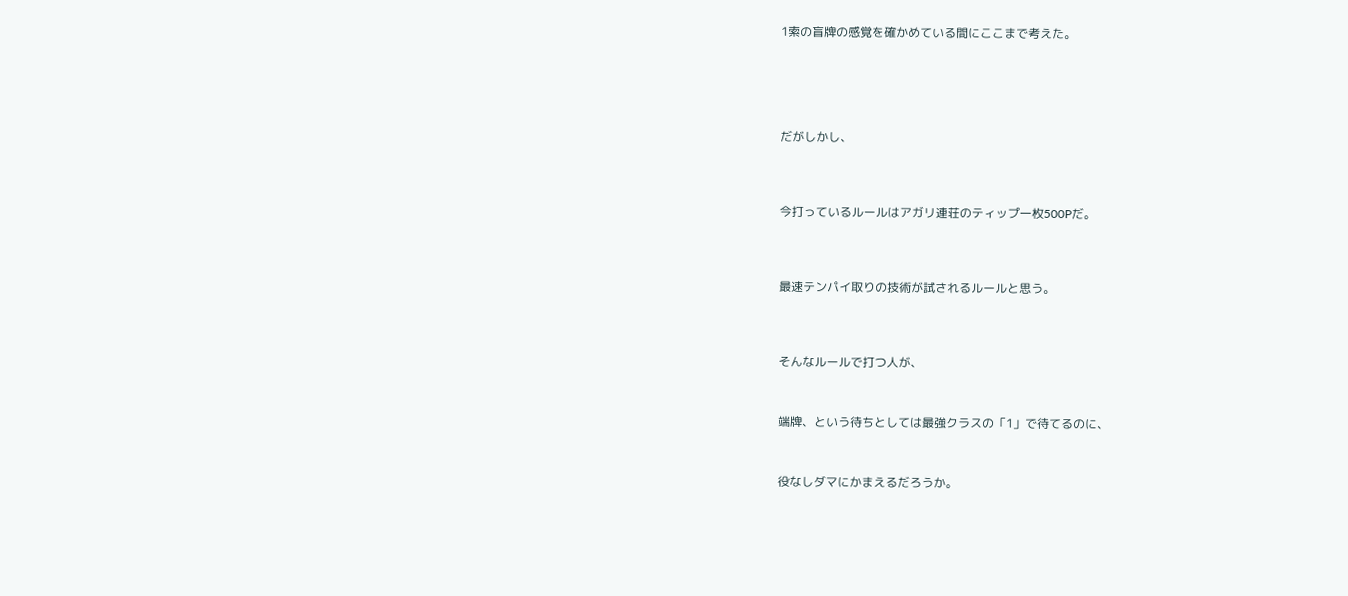1索の盲牌の感覚を確かめている間にここまで考えた。






だがしかし、




今打っているルールはアガリ連荘のティップ一枚500Pだ。




最速テンパイ取りの技術が試されるルールと思う。




そんなルールで打つ人が、



端牌、という待ちとしては最強クラスの「1」で待てるのに、



役なしダマにかまえるだろうか。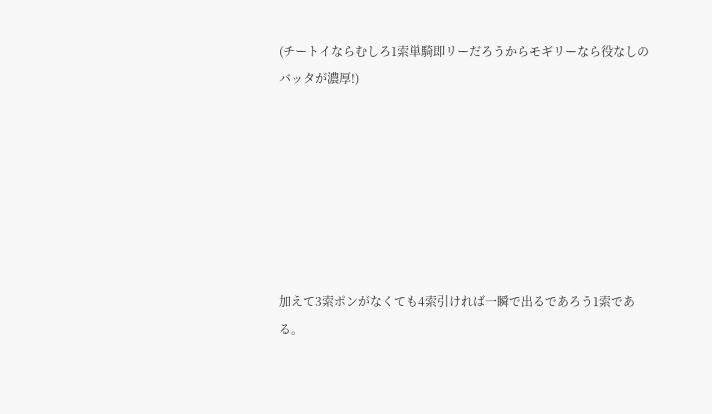(チートイならむしろ1索単騎即リーだろうからモギリーなら役なしのバッタが濃厚!)







加えて3索ポンがなくても4索引ければ一瞬で出るであろう1索である。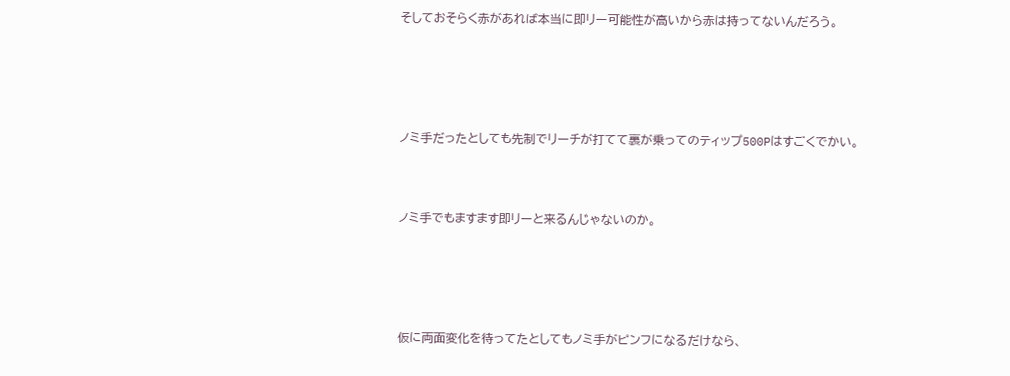そしておそらく赤があれば本当に即リー可能性が高いから赤は持ってないんだろう。





ノミ手だったとしても先制でリーチが打てて裏が乗ってのティップ500Pはすごくでかい。



ノミ手でもますます即リーと来るんじゃないのか。





仮に両面変化を待ってたとしてもノミ手がピンフになるだけなら、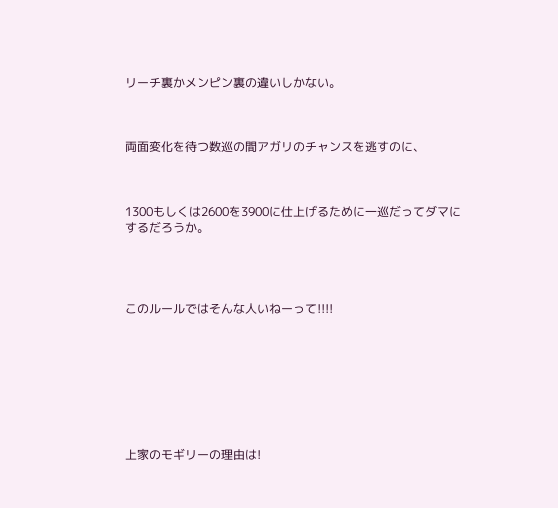リーチ裏かメンピン裏の違いしかない。



両面変化を待つ数巡の間アガリのチャンスを逃すのに、



1300もしくは2600を3900に仕上げるために一巡だってダマにするだろうか。




このルールではそんな人いねーって!!!!








上家のモギリーの理由は!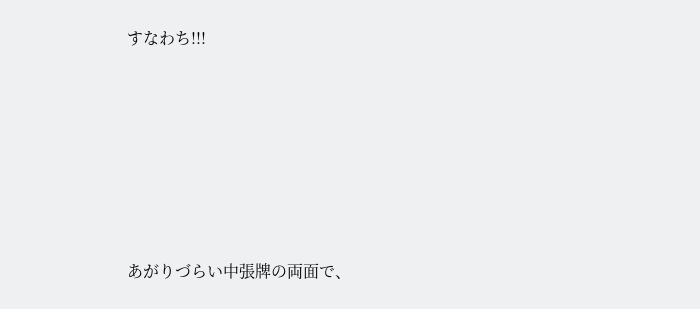すなわち!!!






あがりづらい中張牌の両面で、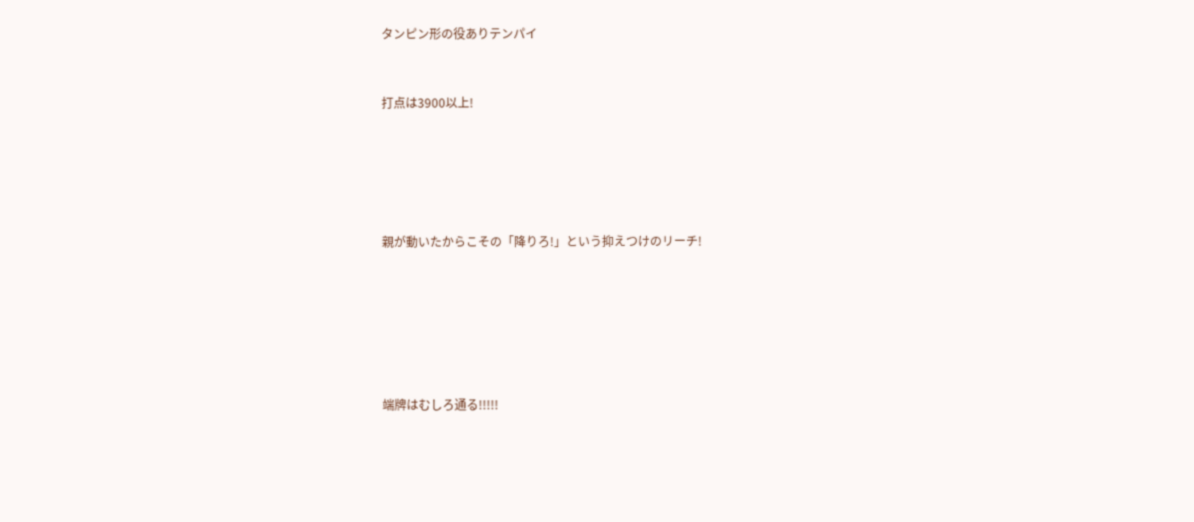タンピン形の役ありテンパイ


打点は3900以上!





親が動いたからこその「降りろ!」という抑えつけのリーチ!






端牌はむしろ通る!!!!!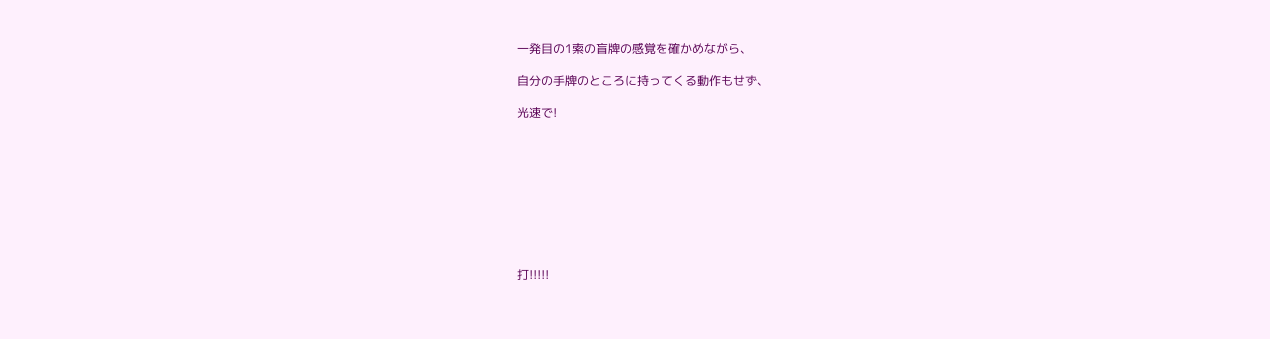一発目の1索の盲牌の感覚を確かめながら、

自分の手牌のところに持ってくる動作もせず、

光速で!









打!!!!!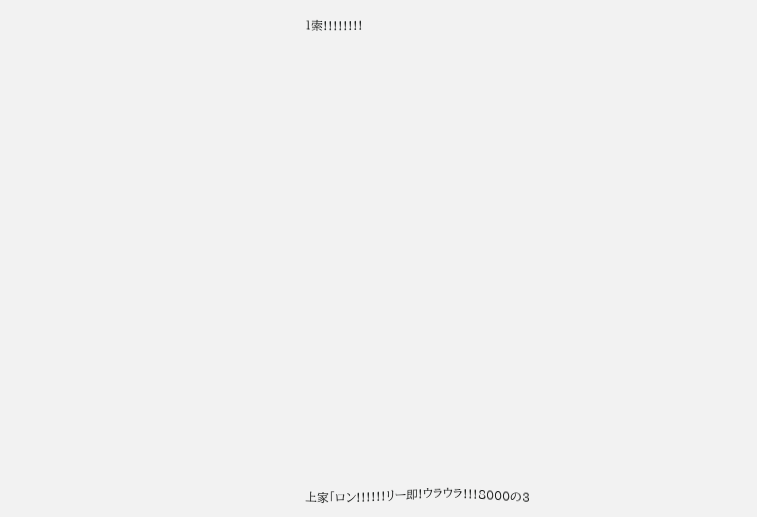1索!!!!!!!!



















上家「ロン!!!!!!リー即!ウラウラ!!!8000の3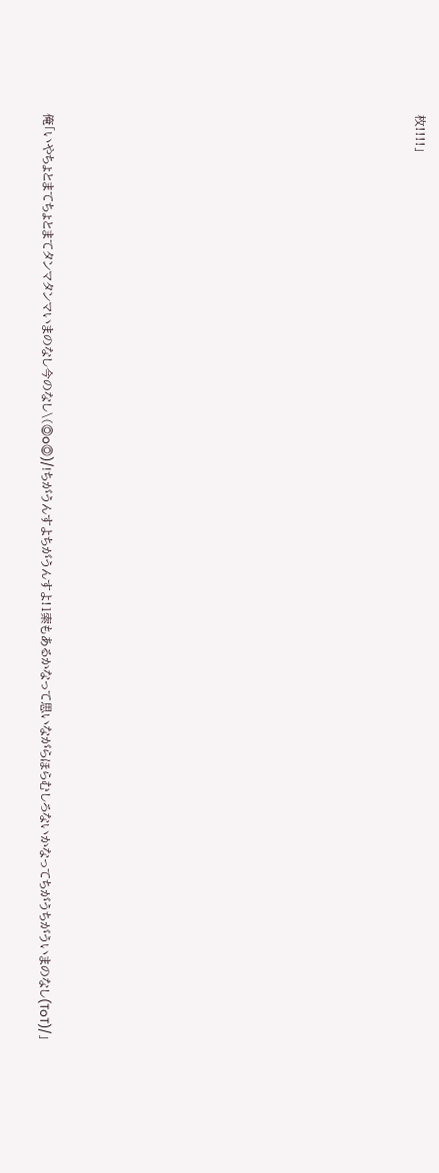枚!!!!」













俺「いやちょとまてちょとまてタンマタンマいまのなし今のなし\(◎o◎)/!ちがうんすよちがうんすよ!1索もあるかなって思いながらほらむしろないかなってちがうちがういまのなし(ToT)/」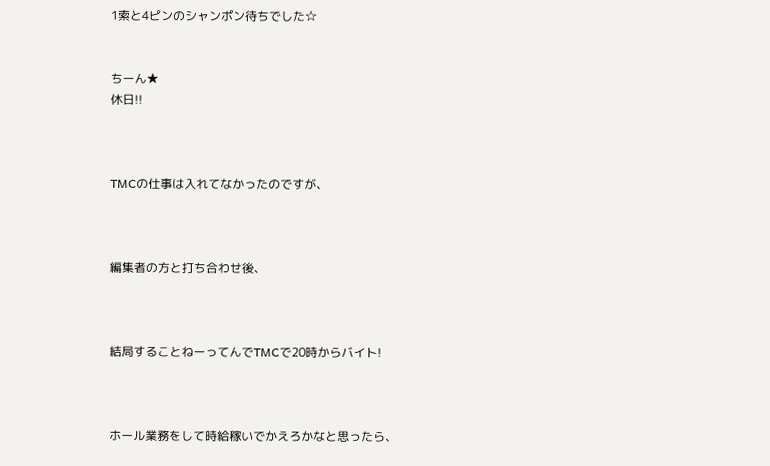1索と4ピンのシャンポン待ちでした☆


ちーん★
休日!!



TMCの仕事は入れてなかったのですが、



編集者の方と打ち合わせ後、



結局することねーってんでTMCで20時からバイト!



ホール業務をして時給稼いでかえろかなと思ったら、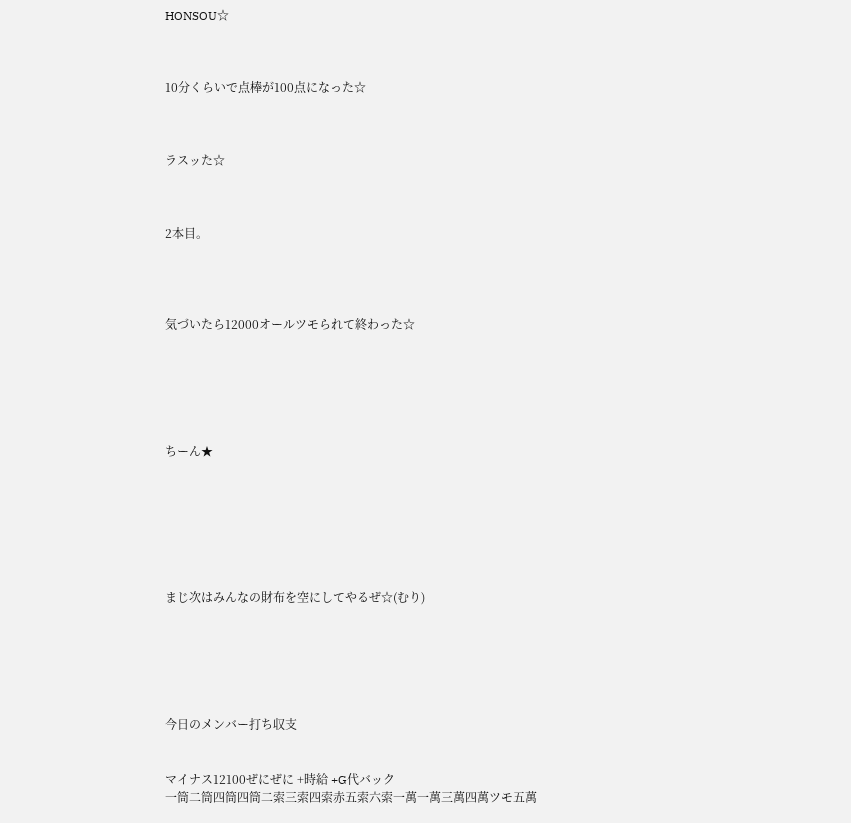HONSOU☆



10分くらいで点棒が100点になった☆



ラスッた☆



2本目。




気づいたら12000オールツモられて終わった☆






ちーん★







まじ次はみんなの財布を空にしてやるぜ☆(むり)






今日のメンバー打ち収支


マイナス12100ぜにぜに +時給 +G代バック
一筒二筒四筒四筒二索三索四索赤五索六索一萬一萬三萬四萬ツモ五萬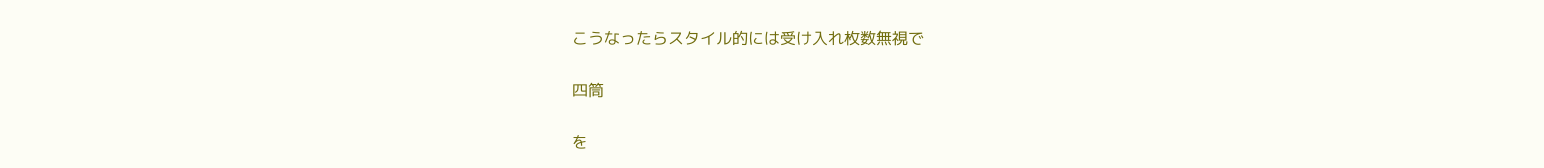こうなったらスタイル的には受け入れ枚数無視で

四筒

を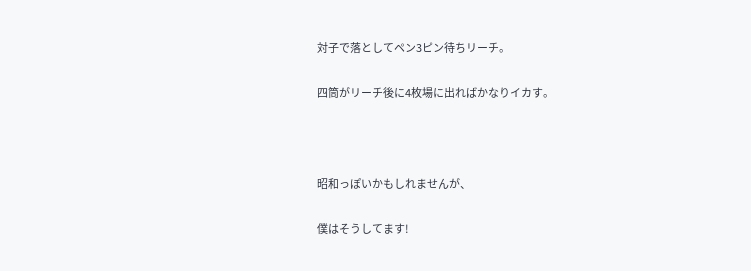対子で落としてペン3ピン待ちリーチ。

四筒がリーチ後に4枚場に出ればかなりイカす。



昭和っぽいかもしれませんが、

僕はそうしてます!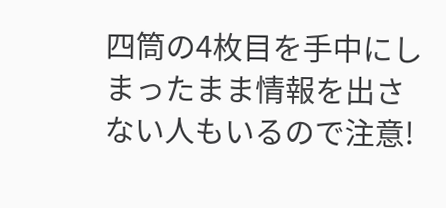四筒の4枚目を手中にしまったまま情報を出さない人もいるので注意!